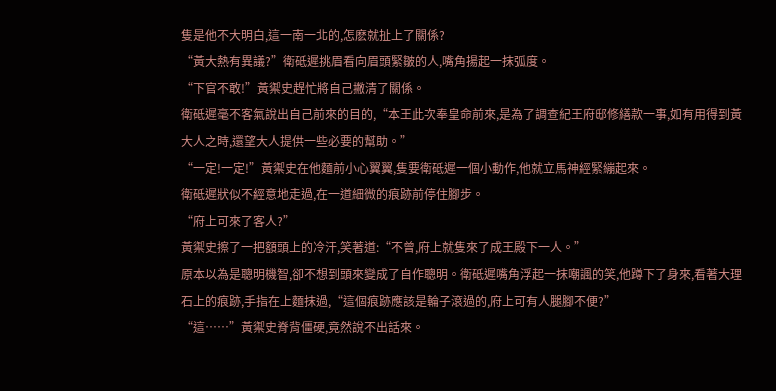隻是他不大明白,這一南一北的,怎麽就扯上了關係?
“黃大熱有異議?”衛砥遲挑眉看向眉頭緊皺的人,嘴角揚起一抹弧度。
“下官不敢!”黃禦史趕忙將自己撇清了關係。
衛砥遲毫不客氣說出自己前來的目的,“本王此次奉皇命前來,是為了調查紀王府邸修繕款一事,如有用得到黃大人之時,還望大人提供一些必要的幫助。”
“一定!一定!”黃禦史在他麵前小心翼翼,隻要衛砥遲一個小動作,他就立馬神經緊繃起來。
衛砥遲狀似不經意地走過,在一道細微的痕跡前停住腳步。
“府上可來了客人?”
黃禦史擦了一把額頭上的冷汗,笑著道:“不曾,府上就隻來了成王殿下一人。”
原本以為是聰明機智,卻不想到頭來變成了自作聰明。衛砥遲嘴角浮起一抹嘲諷的笑,他蹲下了身來,看著大理石上的痕跡,手指在上麵抹過,“這個痕跡應該是輪子滾過的,府上可有人腿腳不便?”
“這……”黃禦史脊背僵硬,竟然說不出話來。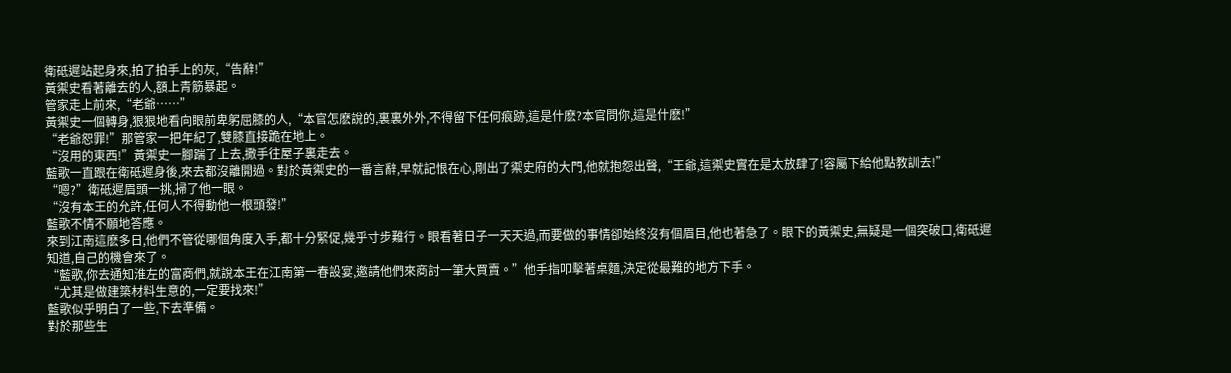衛砥遲站起身來,拍了拍手上的灰,“告辭!”
黃禦史看著離去的人,額上青筋暴起。
管家走上前來,“老爺……”
黃禦史一個轉身,狠狠地看向眼前卑躬屈膝的人,“本官怎麽說的,裏裏外外,不得留下任何痕跡,這是什麽?本官問你,這是什麽!”
“老爺恕罪!”那管家一把年紀了,雙膝直接跪在地上。
“沒用的東西!”黃禦史一腳踹了上去,撒手往屋子裏走去。
藍歌一直跟在衛砥遲身後,來去都沒離開過。對於黃禦史的一番言辭,早就記恨在心,剛出了禦史府的大門,他就抱怨出聲,“王爺,這禦史實在是太放肆了!容屬下給他點教訓去!”
“嗯?”衛砥遲眉頭一挑,掃了他一眼。
“沒有本王的允許,任何人不得動他一根頭發!”
藍歌不情不願地答應。
來到江南這麽多日,他們不管從哪個角度入手,都十分緊促,幾乎寸步難行。眼看著日子一天天過,而要做的事情卻始終沒有個眉目,他也著急了。眼下的黃禦史,無疑是一個突破口,衛砥遲知道,自己的機會來了。
“藍歌,你去通知淮左的富商們,就說本王在江南第一春設宴,邀請他們來商討一筆大買賣。”他手指叩擊著桌麵,決定從最難的地方下手。
“尤其是做建築材料生意的,一定要找來!”
藍歌似乎明白了一些,下去準備。
對於那些生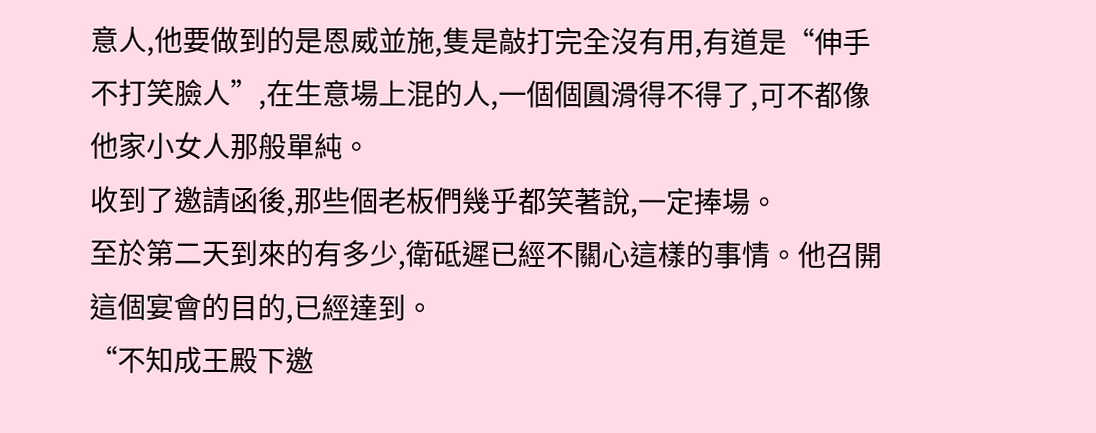意人,他要做到的是恩威並施,隻是敲打完全沒有用,有道是“伸手不打笑臉人”,在生意場上混的人,一個個圓滑得不得了,可不都像他家小女人那般單純。
收到了邀請函後,那些個老板們幾乎都笑著說,一定捧場。
至於第二天到來的有多少,衛砥遲已經不關心這樣的事情。他召開這個宴會的目的,已經達到。
“不知成王殿下邀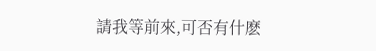請我等前來,可否有什麽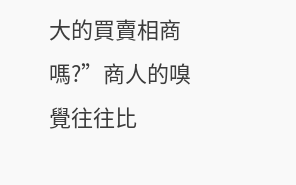大的買賣相商嗎?”商人的嗅覺往往比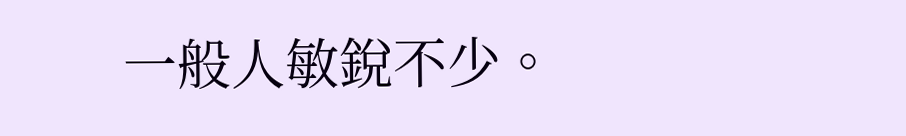一般人敏銳不少。